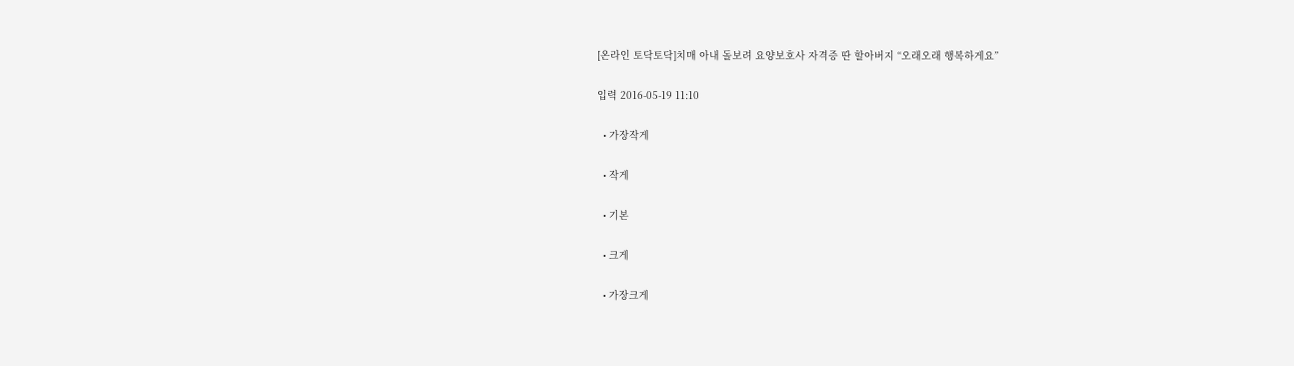[온라인 토닥토닥]치매 아내 돌보려 요양보호사 자격증 딴 할아버지 “오래오래 행복하게요”

입력 2016-05-19 11:10

  • 가장작게

  • 작게

  • 기본

  • 크게

  • 가장크게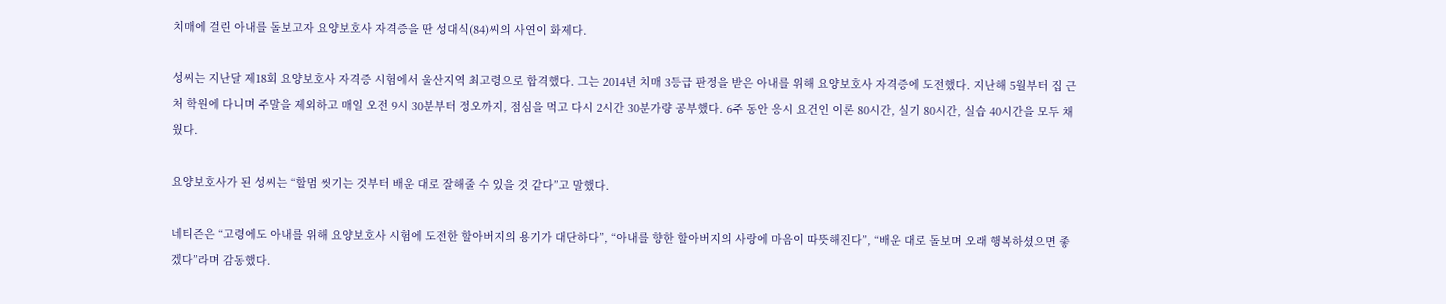치매에 걸린 아내를 돌보고자 요양보호사 자격증을 딴 성대식(84)씨의 사연이 화제다.

성씨는 지난달 제18회 요양보호사 자격증 시험에서 울산지역 최고령으로 합격했다. 그는 2014년 치매 3등급 판정을 받은 아내를 위해 요양보호사 자격증에 도전했다. 지난해 5월부터 집 근처 학원에 다니며 주말을 제외하고 매일 오전 9시 30분부터 정오까지, 점심을 먹고 다시 2시간 30분가량 공부했다. 6주 동안 응시 요건인 이론 80시간, 실기 80시간, 실습 40시간을 모두 채웠다.

요양보호사가 된 성씨는 “할멈 씻기는 것부터 배운 대로 잘해줄 수 있을 것 같다”고 말했다.

네티즌은 “고령에도 아내를 위해 요양보호사 시험에 도전한 할아버지의 용기가 대단하다”, “아내를 향한 할아버지의 사랑에 마음이 따뜻해진다”, “배운 대로 돌보며 오래 행복하셨으면 좋겠다”라며 감동했다.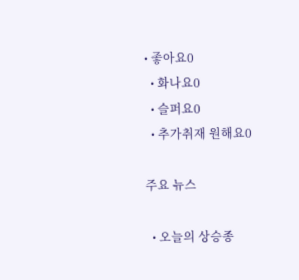• 좋아요0
  • 화나요0
  • 슬퍼요0
  • 추가취재 원해요0

주요 뉴스

  • 오늘의 상승종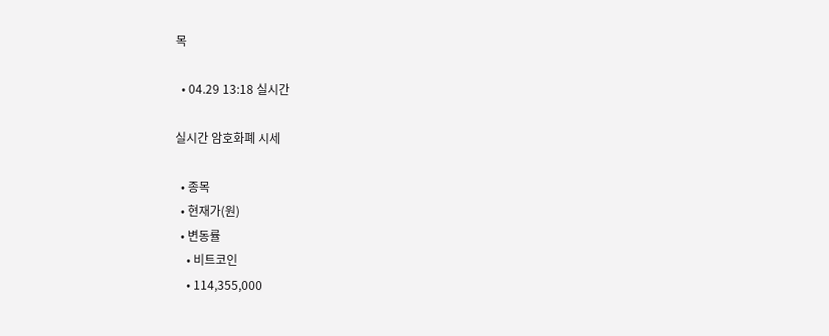목

  • 04.29 13:18 실시간

실시간 암호화폐 시세

  • 종목
  • 현재가(원)
  • 변동률
    • 비트코인
    • 114,355,000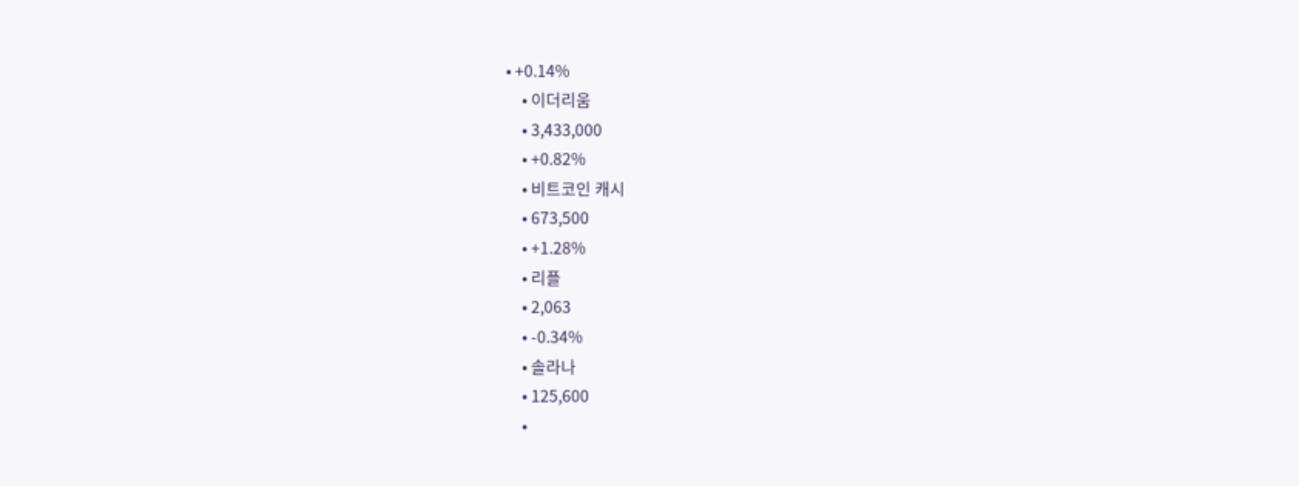• +0.14%
    • 이더리움
    • 3,433,000
    • +0.82%
    • 비트코인 캐시
    • 673,500
    • +1.28%
    • 리플
    • 2,063
    • -0.34%
    • 솔라나
    • 125,600
    •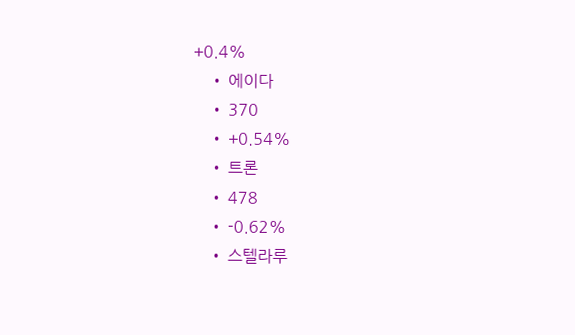+0.4%
    • 에이다
    • 370
    • +0.54%
    • 트론
    • 478
    • -0.62%
    • 스텔라루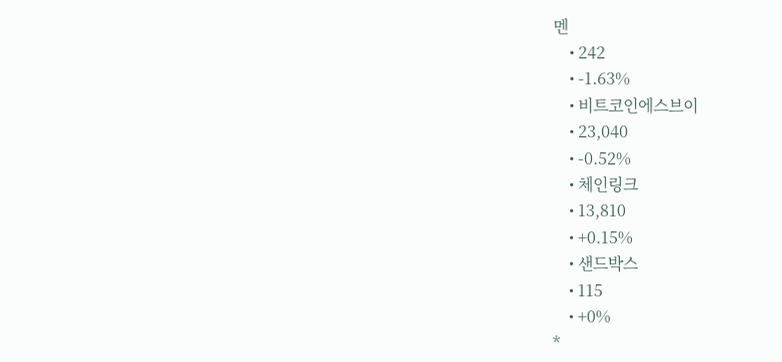멘
    • 242
    • -1.63%
    • 비트코인에스브이
    • 23,040
    • -0.52%
    • 체인링크
    • 13,810
    • +0.15%
    • 샌드박스
    • 115
    • +0%
*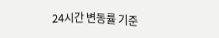24시간 변동률 기준